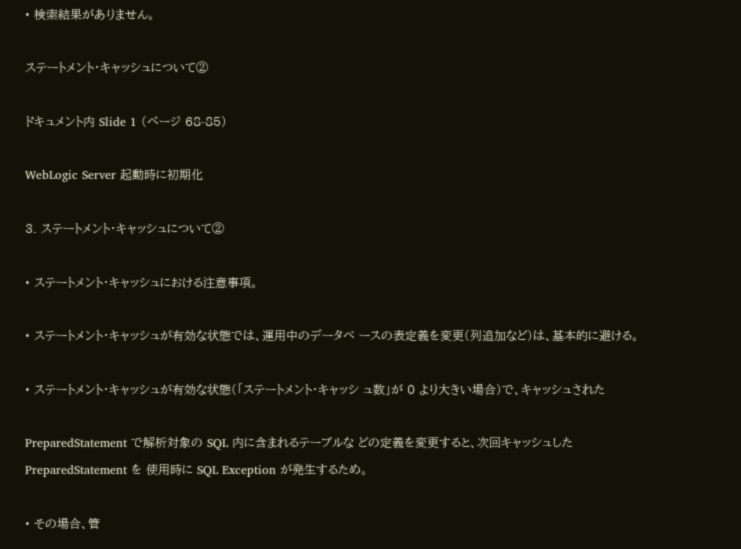• 検索結果がありません。

ステートメント・キャッシュについて②

ドキュメント内 Slide 1 (ページ 68-85)

WebLogic Server 起動時に初期化

3. ステートメント・キャッシュについて②

• ステートメント・キャッシュにおける注意事項。

• ステートメント・キャッシュが有効な状態では、運用中のデータベ ースの表定義を変更(列追加など)は、基本的に避ける。

• ステートメント・キャッシュが有効な状態(「ステートメント・キャッシ ュ数」が 0 より大きい場合)で、キャッシュされた

PreparedStatement で解析対象の SQL 内に含まれるテーブルな どの定義を変更すると、次回キャッシュした PreparedStatement を 使用時に SQL Exception が発生するため。

• その場合、管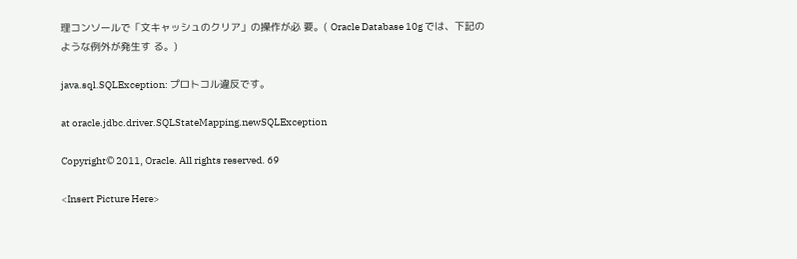理コンソールで「文キャッシュのクリア」の操作が必 要。( Oracle Database 10g では、下記のような例外が発生す る。)

java.sql.SQLException: プロトコル違反です。

at oracle.jdbc.driver.SQLStateMapping.newSQLException

Copyright© 2011, Oracle. All rights reserved. 69

<Insert Picture Here>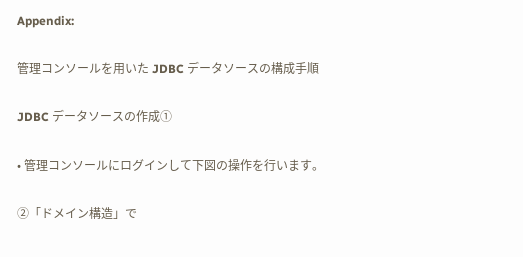Appendix:

管理コンソールを用いた JDBC データソースの構成手順

JDBC データソースの作成①

• 管理コンソールにログインして下図の操作を行います。

②「ドメイン構造」で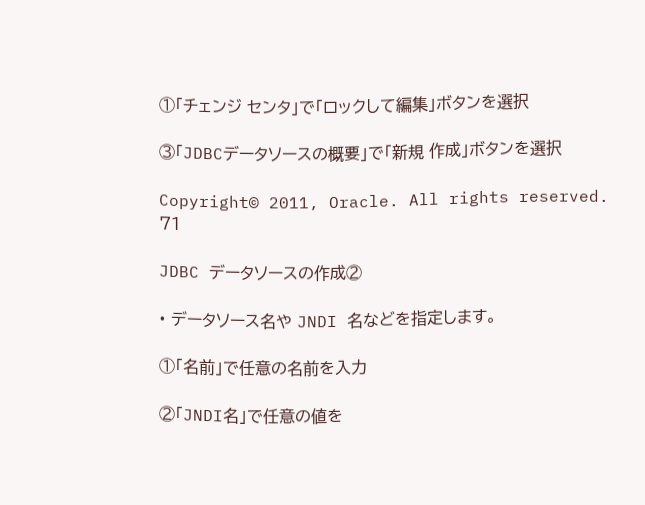①「チェンジ センタ」で「ロックして編集」ボタンを選択

③「JDBCデータソースの概要」で「新規 作成」ボタンを選択

Copyright© 2011, Oracle. All rights reserved. 71

JDBC データソースの作成②

• データソース名や JNDI 名などを指定します。

①「名前」で任意の名前を入力

②「JNDI名」で任意の値を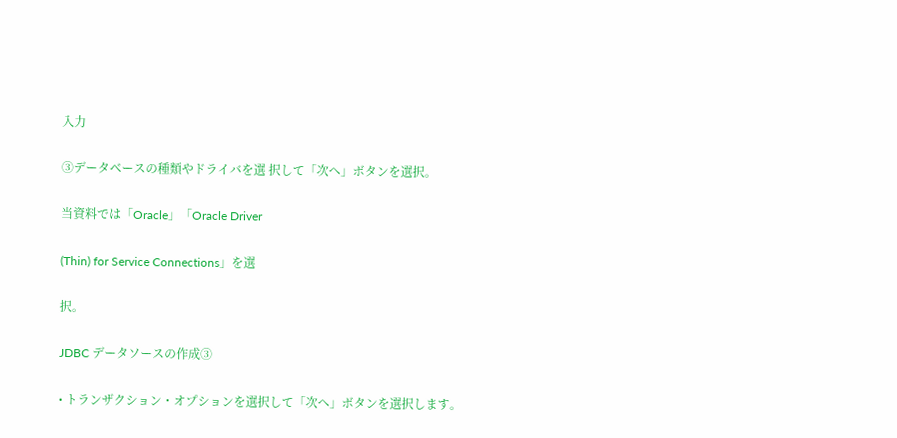入力

③データベースの種類やドライバを選 択して「次へ」ボタンを選択。

当資料では「Oracle」「Oracle Driver

(Thin) for Service Connections」を選

択。

JDBC データソースの作成③

• トランザクション・オプションを選択して「次へ」ボタンを選択します。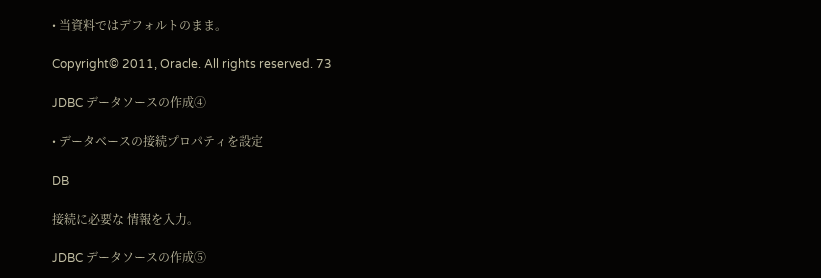• 当資料ではデフォルトのまま。

Copyright© 2011, Oracle. All rights reserved. 73

JDBC データソースの作成④

• データベースの接続プロパティを設定

DB

接続に必要な 情報を入力。

JDBC データソースの作成⑤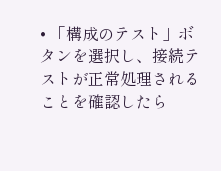• 「構成のテスト」ボタンを選択し、接続テストが正常処理されることを確認したら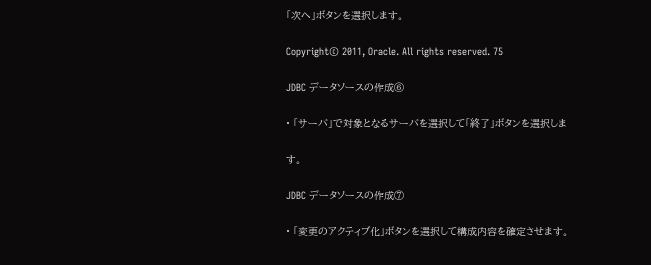「次へ」ボタンを選択します。

Copyright© 2011, Oracle. All rights reserved. 75

JDBC データソースの作成⑥

• 「サーバ」で対象となるサーバを選択して「終了」ボタンを選択しま

す。

JDBC データソースの作成⑦

• 「変更のアクティブ化」ボタンを選択して構成内容を確定させます。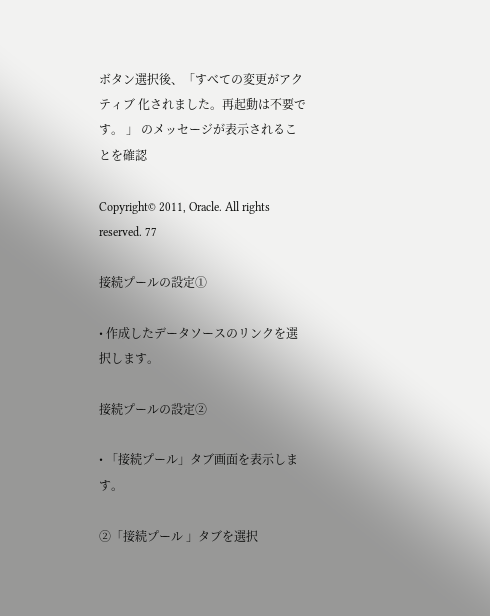ボタン選択後、「すべての変更がアクティブ 化されました。再起動は不要です。 」 のメッセージが表示されることを確認

Copyright© 2011, Oracle. All rights reserved. 77

接続プールの設定①

• 作成したデータソースのリンクを選択します。

接続プールの設定②

• 「接続プール」タブ画面を表示します。

②「接続プール 」タブを選択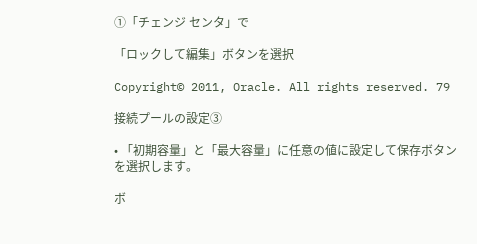①「チェンジ センタ」で

「ロックして編集」ボタンを選択

Copyright© 2011, Oracle. All rights reserved. 79

接続プールの設定③

• 「初期容量」と「最大容量」に任意の値に設定して保存ボタンを選択します。

ボ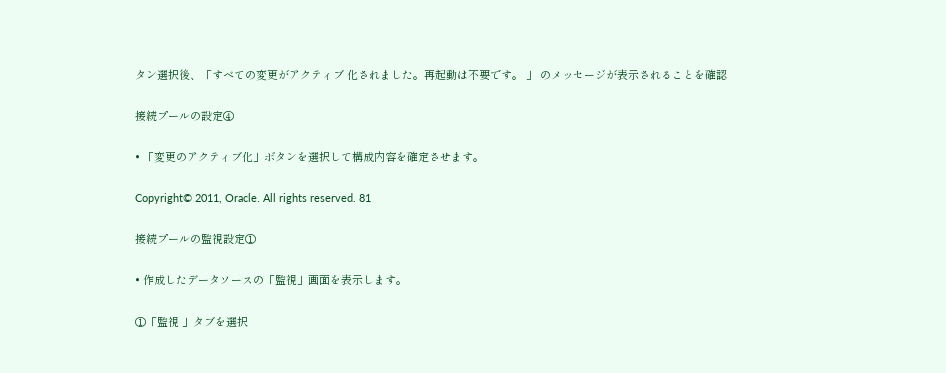タン選択後、「すべての変更がアクティブ 化されました。再起動は不要です。 」 のメッセージが表示されることを確認

接続プールの設定④

• 「変更のアクティブ化」ボタンを選択して構成内容を確定させます。

Copyright© 2011, Oracle. All rights reserved. 81

接続プールの監視設定①

• 作成したデータソースの「監視」画面を表示します。

①「監視 」タブを選択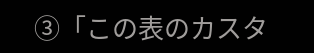③「この表のカスタ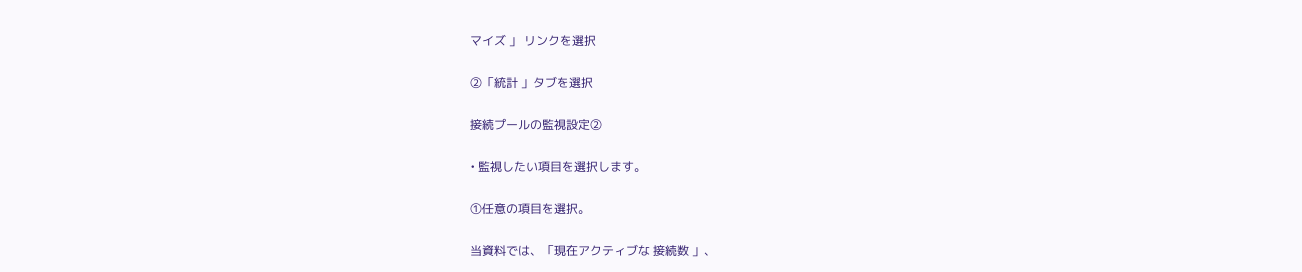マイズ 」 リンクを選択

②「統計 」タブを選択

接続プールの監視設定②

• 監視したい項目を選択します。

①任意の項目を選択。

当資料では、「現在アクティブな 接続数 」、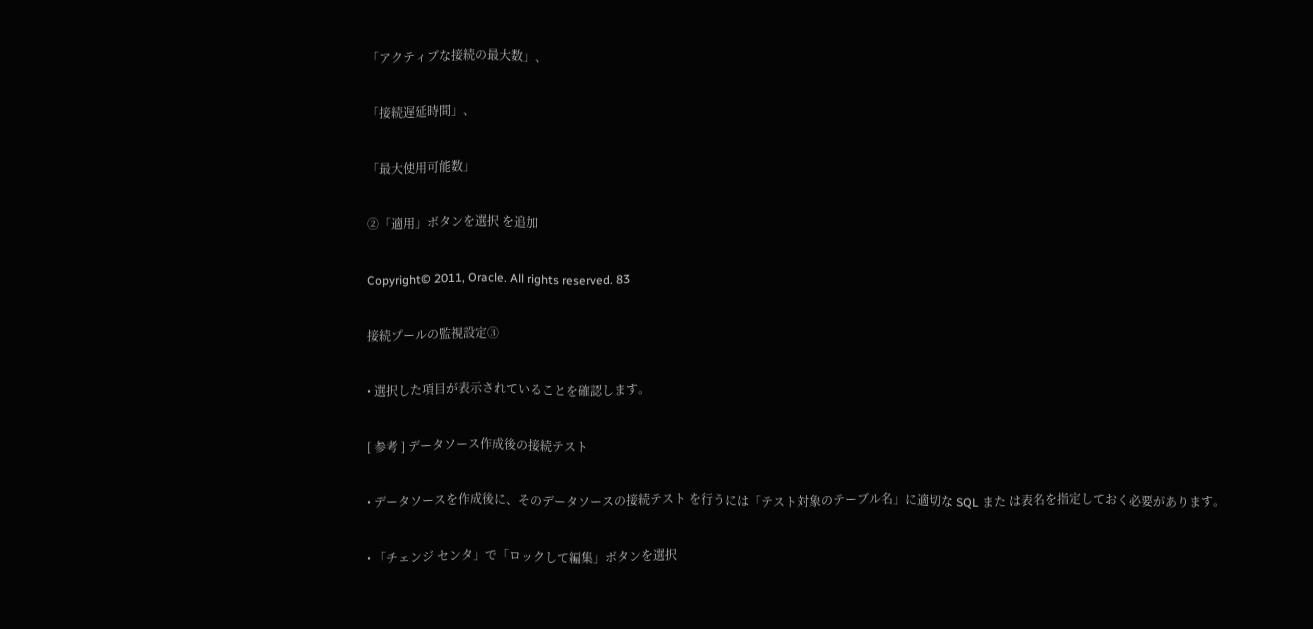「アクティブな接続の最大数」、

「接続遅延時間」、

「最大使用可能数」

②「適用」ボタンを選択 を追加

Copyright© 2011, Oracle. All rights reserved. 83

接続プールの監視設定③

• 選択した項目が表示されていることを確認します。

[ 参考 ] データソース作成後の接続テスト

• データソースを作成後に、そのデータソースの接続テスト を行うには「テスト対象のテーブル名」に適切な SQL また は表名を指定しておく必要があります。

• 「チェンジ センタ」で「ロックして編集」ボタンを選択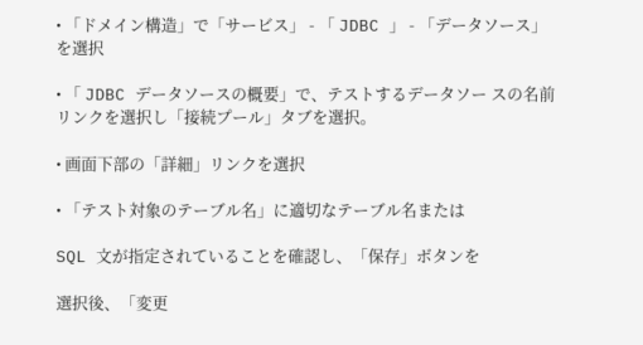• 「ドメイン構造」で「サービス」 - 「 JDBC 」 - 「データソース」を選択

• 「 JDBC データソースの概要」で、テストするデータソー スの名前リンクを選択し「接続プール」タブを選択。

• 画面下部の「詳細」リンクを選択

• 「テスト対象のテーブル名」に適切なテーブル名または

SQL 文が指定されていることを確認し、「保存」ボタンを

選択後、「変更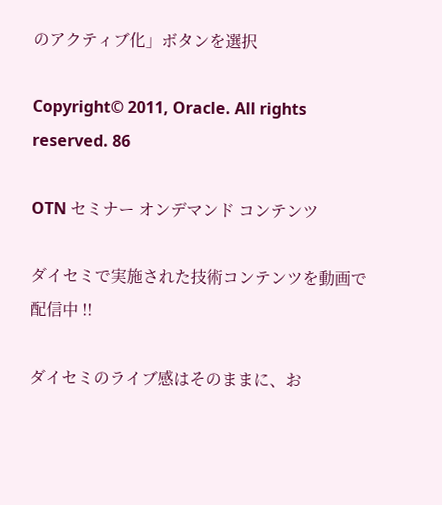のアクティブ化」ボタンを選択

Copyright© 2011, Oracle. All rights reserved. 86

OTN セミナー オンデマンド コンテンツ

ダイセミで実施された技術コンテンツを動画で配信中 !!

ダイセミのライブ感はそのままに、お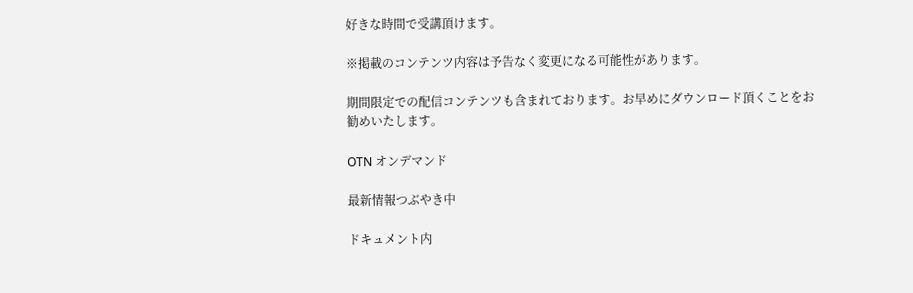好きな時間で受講頂けます。

※掲載のコンテンツ内容は予告なく変更になる可能性があります。

期間限定での配信コンテンツも含まれております。お早めにダウンロード頂くことをお勧めいたします。

OTN オンデマンド

最新情報つぶやき中

ドキュメント内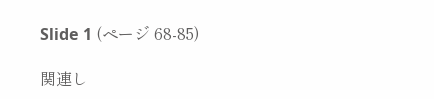Slide 1 (ページ 68-85)

関連し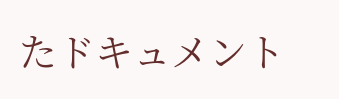たドキュメント